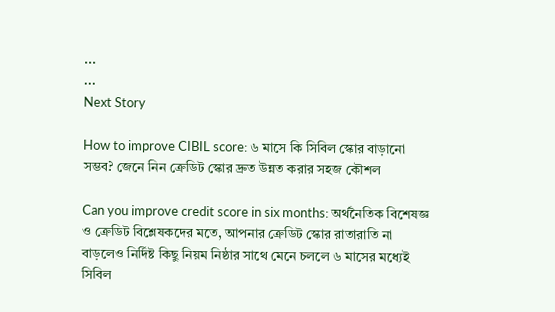...
...
Next Story

How to improve CIBIL score: ৬ মাসে কি সিবিল স্কোর বাড়ানো সম্ভব? জেনে নিন ক্রেডিট স্কোর দ্রুত উন্নত করার সহজ কৌশল

Can you improve credit score in six months: অর্থনৈতিক বিশেষজ্ঞ ও ক্রেডিট বিশ্লেষকদের মতে, আপনার ক্রেডিট স্কোর রাতারাতি না বাড়লেও নির্দিষ্ট কিছু নিয়ম নিষ্ঠার সাথে মেনে চললে ৬ মাসের মধ্যেই সিবিল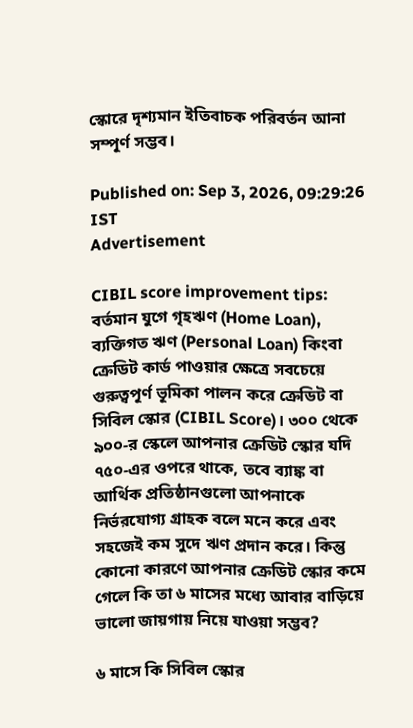স্কোরে দৃশ্যমান ইতিবাচক পরিবর্তন আনা সম্পূর্ণ সম্ভব।

Published on: Sep 3, 2026, 09:29:26 IST
Advertisement

CIBIL score improvement tips: বর্তমান যুগে গৃহঋণ (Home Loan), ব্যক্তিগত ঋণ (Personal Loan) কিংবা ক্রেডিট কার্ড পাওয়ার ক্ষেত্রে সবচেয়ে গুরুত্বপূর্ণ ভূমিকা পালন করে ক্রেডিট বা সিবিল স্কোর (CIBIL Score)। ৩০০ থেকে ৯০০-র স্কেলে আপনার ক্রেডিট স্কোর যদি ৭৫০-এর ওপরে থাকে, তবে ব্যাঙ্ক বা আর্থিক প্রতিষ্ঠানগুলো আপনাকে নির্ভরযোগ্য গ্রাহক বলে মনে করে এবং সহজেই কম সুদে ঋণ প্রদান করে। কিন্তু কোনো কারণে আপনার ক্রেডিট স্কোর কমে গেলে কি তা ৬ মাসের মধ্যে আবার বাড়িয়ে ভালো জায়গায় নিয়ে যাওয়া সম্ভব?

৬ মাসে কি সিবিল স্কোর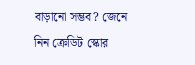বাড়ানো সম্ভব? জেনে নিন ক্রেডিট স্কোর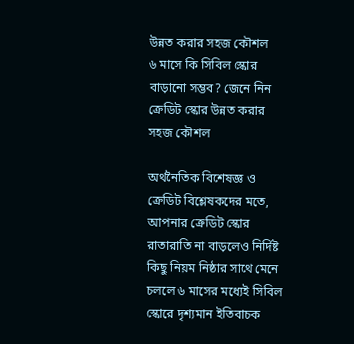উন্নত করার সহজ কৌশল
৬ মাসে কি সিবিল স্কোর বাড়ানো সম্ভব? জেনে নিন ক্রেডিট স্কোর উন্নত করার সহজ কৌশল

অর্থনৈতিক বিশেষজ্ঞ ও ক্রেডিট বিশ্লেষকদের মতে, আপনার ক্রেডিট স্কোর রাতারাতি না বাড়লেও নির্দিষ্ট কিছু নিয়ম নিষ্ঠার সাথে মেনে চললে ৬ মাসের মধ্যেই সিবিল স্কোরে দৃশ্যমান ইতিবাচক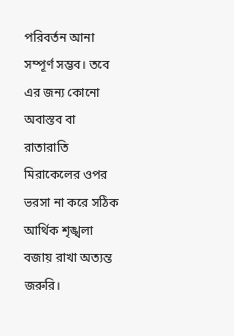পরিবর্তন আনা সম্পূর্ণ সম্ভব। তবে এর জন্য কোনো অবাস্তব বা রাতারাতি মিরাকেলের ওপর ভরসা না করে সঠিক আর্থিক শৃঙ্খলা বজায় রাখা অত্যন্ত জরুরি।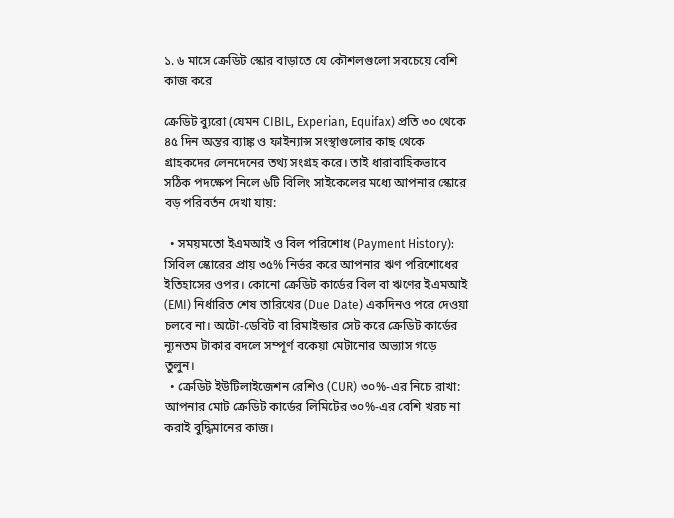১. ৬ মাসে ক্রেডিট স্কোর বাড়াতে যে কৌশলগুলো সবচেয়ে বেশি কাজ করে

ক্রেডিট ব্যুরো (যেমন CIBIL, Experian, Equifax) প্রতি ৩০ থেকে ৪৫ দিন অন্তর ব্যাঙ্ক ও ফাইন্যান্স সংস্থাগুলোর কাছ থেকে গ্রাহকদের লেনদেনের তথ্য সংগ্রহ করে। তাই ধারাবাহিকভাবে সঠিক পদক্ষেপ নিলে ৬টি বিলিং সাইকেলের মধ্যে আপনার স্কোরে বড় পরিবর্তন দেখা যায়:

  • সময়মতো ইএমআই ও বিল পরিশোধ (Payment History): সিবিল স্কোরের প্রায় ৩৫% নির্ভর করে আপনার ঋণ পরিশোধের ইতিহাসের ওপর। কোনো ক্রেডিট কার্ডের বিল বা ঋণের ইএমআই (EMI) নির্ধারিত শেষ তারিখের (Due Date) একদিনও পরে দেওয়া চলবে না। অটো-ডেবিট বা রিমাইন্ডার সেট করে ক্রেডিট কার্ডের ন্যূনতম টাকার বদলে সম্পূর্ণ বকেয়া মেটানোর অভ্যাস গড়ে তুলুন।
  • ক্রেডিট ইউটিলাইজেশন রেশিও (CUR) ৩০%-এর নিচে রাখা: আপনার মোট ক্রেডিট কার্ডের লিমিটের ৩০%-এর বেশি খরচ না করাই বুদ্ধিমানের কাজ।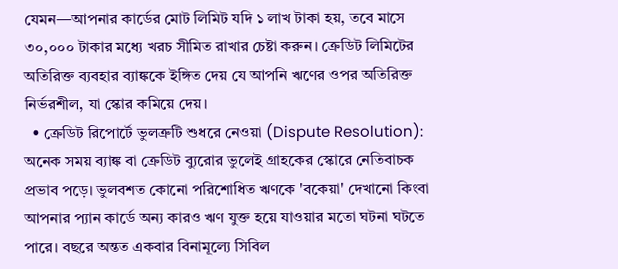যেমন—আপনার কার্ডের মোট লিমিট যদি ১ লাখ টাকা হয়, তবে মাসে ৩০,০০০ টাকার মধ্যে খরচ সীমিত রাখার চেষ্টা করুন। ক্রেডিট লিমিটের অতিরিক্ত ব্যবহার ব্যাঙ্ককে ইঙ্গিত দেয় যে আপনি ঋণের ওপর অতিরিক্ত নির্ভরশীল, যা স্কোর কমিয়ে দেয়।
  • ক্রেডিট রিপোর্টে ভুলত্রুটি শুধরে নেওয়া (Dispute Resolution): অনেক সময় ব্যাঙ্ক বা ক্রেডিট ব্যুরোর ভুলেই গ্রাহকের স্কোরে নেতিবাচক প্রভাব পড়ে। ভুলবশত কোনো পরিশোধিত ঋণকে 'বকেয়া' দেখানো কিংবা আপনার প্যান কার্ডে অন্য কারও ঋণ যুক্ত হয়ে যাওয়ার মতো ঘটনা ঘটতে পারে। বছরে অন্তত একবার বিনামূল্যে সিবিল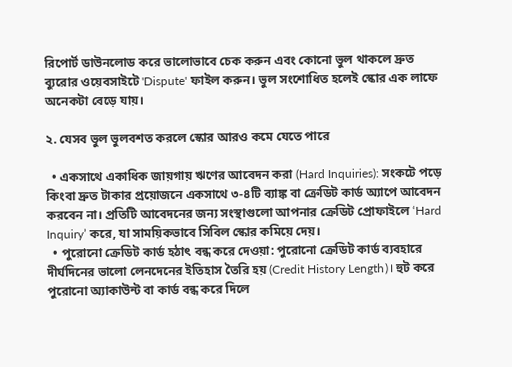রিপোর্ট ডাউনলোড করে ভালোভাবে চেক করুন এবং কোনো ভুল থাকলে দ্রুত ব্যুরোর ওয়েবসাইটে 'Dispute' ফাইল করুন। ভুল সংশোধিত হলেই স্কোর এক লাফে অনেকটা বেড়ে যায়।

২. যেসব ভুল ভুলবশত করলে স্কোর আরও কমে যেতে পারে

  • একসাথে একাধিক জায়গায় ঋণের আবেদন করা (Hard Inquiries): সংকটে পড়ে কিংবা দ্রুত টাকার প্রয়োজনে একসাথে ৩-৪টি ব্যাঙ্ক বা ক্রেডিট কার্ড অ্যাপে আবেদন করবেন না। প্রতিটি আবেদনের জন্য সংস্থাগুলো আপনার ক্রেডিট প্রোফাইলে ‘Hard Inquiry’ করে, যা সাময়িকভাবে সিবিল স্কোর কমিয়ে দেয়।
  • পুরোনো ক্রেডিট কার্ড হঠাৎ বন্ধ করে দেওয়া: পুরোনো ক্রেডিট কার্ড ব্যবহারে দীর্ঘদিনের ভালো লেনদেনের ইতিহাস তৈরি হয় (Credit History Length)। হুট করে পুরোনো অ্যাকাউন্ট বা কার্ড বন্ধ করে দিলে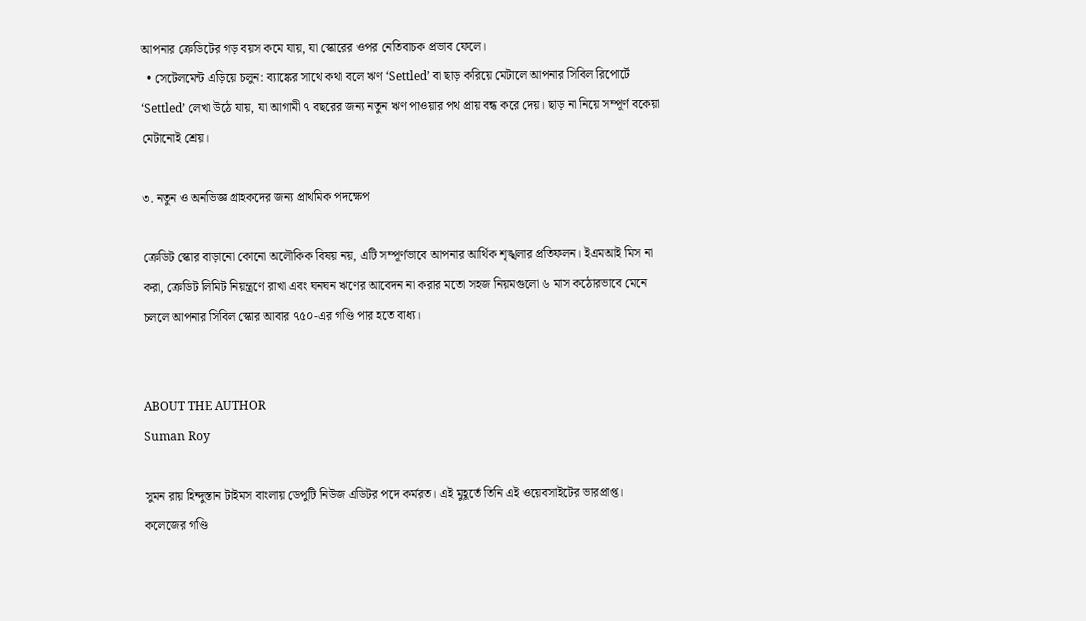আপনার ক্রেডিটের গড় বয়স কমে যায়, যা স্কোরের ওপর নেতিবাচক প্রভাব ফেলে।
  • সেটেলমেন্ট এড়িয়ে চলুন: ব্যাঙ্কের সাথে কথা বলে ঋণ ‘Settled’ বা ছাড় করিয়ে মেটালে আপনার সিবিল রিপোর্টে ‘Settled’ লেখা উঠে যায়, যা আগামী ৭ বছরের জন্য নতুন ঋণ পাওয়ার পথ প্রায় বন্ধ করে দেয়। ছাড় না নিয়ে সম্পূর্ণ বকেয়া মেটানোই শ্রেয়।

৩. নতুন ও অনভিজ্ঞ গ্রাহকদের জন্য প্রাথমিক পদক্ষেপ

ক্রেডিট স্কোর বাড়ানো কোনো অলৌকিক বিষয় নয়, এটি সম্পূর্ণভাবে আপনার আর্থিক শৃঙ্খলার প্রতিফলন। ইএমআই মিস না করা, ক্রেডিট লিমিট নিয়ন্ত্রণে রাখা এবং ঘনঘন ঋণের আবেদন না করার মতো সহজ নিয়মগুলো ৬ মাস কঠোরভাবে মেনে চললে আপনার সিবিল স্কোর আবার ৭৫০-এর গণ্ডি পার হতে বাধ্য।


ABOUT THE AUTHOR
Suman Roy

সুমন রায় হিন্দুস্তান টাইমস বাংলায় ডেপুটি নিউজ এডিটর পদে কর্মরত। এই মুহূর্তে তিনি এই ওয়েবসাইটের ভারপ্রাপ্ত। কলেজের গণ্ডি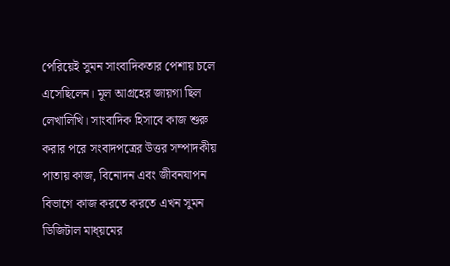পেরিয়েই সুমন সাংবাদিকতার পেশায় চলে এসেছিলেন। মূল আগ্রহের জায়গা ছিল লেখালিখি। সাংবাদিক হিসাবে কাজ শুরু করার পরে সংবাদপত্রের উত্তর সম্পাদকীয় পাতায় কাজ, বিনোদন এবং জীবনযাপন বিভাগে কাজ করতে করতে এখন সুমন ডিজিটাল মাধ্য়মের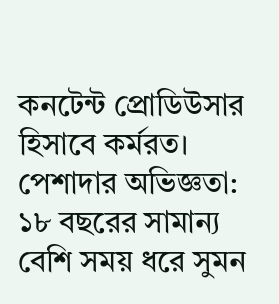কনটেন্ট প্রোডিউসার হিসাবে কর্মরত। পেশাদার অভিজ্ঞতা: ১৮ বছরের সামান্য বেশি সময় ধরে সুমন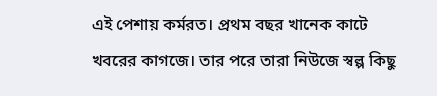এই পেশায় কর্মরত। প্রথম বছর খানেক কাটে খবরের কাগজে। তার পরে তারা নিউজে স্বল্প কিছু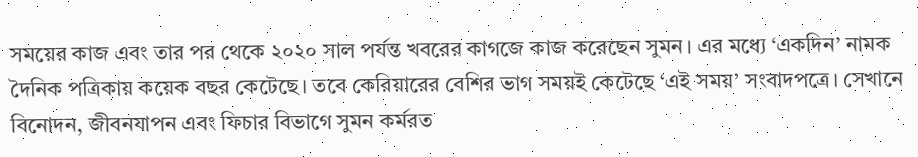সময়ের কাজ এবং তার পর থেকে ২০২০ সাল পর্যন্ত খবরের কাগজে কাজ করেছেন সুমন। এর মধ্যে ‘একদিন’ নামক দৈনিক পত্রিকায় কয়েক বছর কেটেছে। তবে কেরিয়ারের বেশির ভাগ সময়ই কেটেছে ‘এই সময়’ সংবাদপত্রে। সেখানে বিনোদন, জীবনযাপন এবং ফিচার বিভাগে সুমন কর্মরত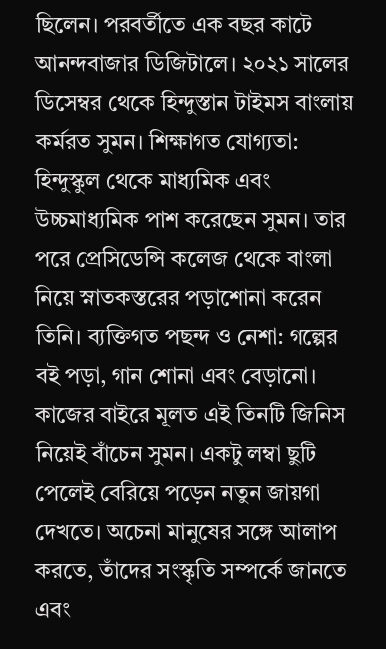ছিলেন। পরবর্তীতে এক বছর কাটে আনন্দবাজার ডিজিটালে। ২০২১ সালের ডিসেম্বর থেকে হিন্দুস্তান টাইমস বাংলায় কর্মরত সুমন। শিক্ষাগত যোগ্যতা: হিন্দুস্কুল থেকে মাধ্যমিক এবং উচ্চমাধ্যমিক পাশ করেছেন সুমন। তার পরে প্রেসিডেন্সি কলেজ থেকে বাংলা নিয়ে স্নাতকস্তরের পড়াশোনা করেন তিনি। ব্যক্তিগত পছন্দ ও নেশা: গল্পের বই পড়া, গান শোনা এবং বেড়ানো। কাজের বাইরে মূলত এই তিনটি জিনিস নিয়েই বাঁচেন সুমন। একটু লম্বা ছুটি পেলেই বেরিয়ে পড়েন নতুন জায়গা দেখতে। অচেনা মানুষের সঙ্গে আলাপ করতে, তাঁদের সংস্কৃতি সম্পর্কে জানতে এবং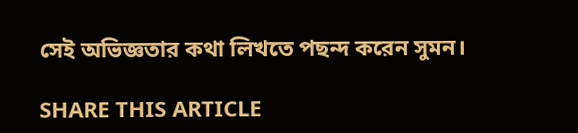সেই অভিজ্ঞতার কথা লিখতে পছন্দ করেন সুমন।

SHARE THIS ARTICLE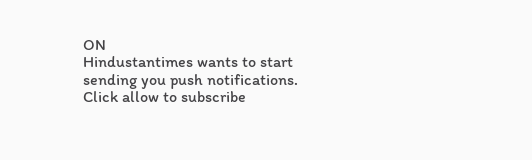ON
Hindustantimes wants to start sending you push notifications. Click allow to subscribe